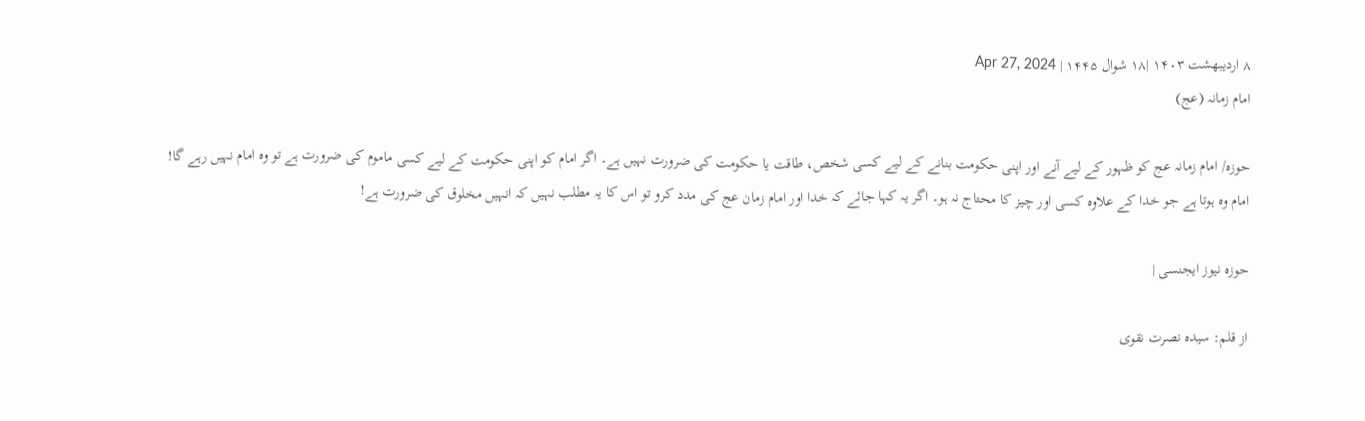۸ اردیبهشت ۱۴۰۳ |۱۸ شوال ۱۴۴۵ | Apr 27, 2024
امام زمانہ (عج)

حوزہ/ امام زمانہ عج کو ظہور کے لیے آنے اور اپنی حکومت بنانے کے لیے کسی شخص، طاقت یا حکومت کی ضرورت نہیں ہے۔ اگر امام کو اپنی حکومت کے لیے کسی ماموم کی ضرورت ہے تو وہ امام نہیں رہے گا! امام وہ ہوتا ہے جو خدا کے علاوہ کسی اور چیز کا محتاج نہ ہو۔ اگر یہ کہا جائے کہ خدا اور امام زمان عج کی مدد کرو تو اس کا یہ مطلب نہیں کہ انہیں مخلوق کی ضرورت ہے!

حوزہ نیوز ایجنسی |

از قلم: سیدہ نصرت نقوی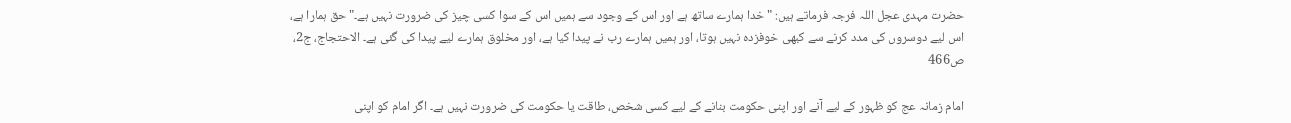حضرت مہدی عجل اللہ فرجہ فرماتے ہیں: "خدا ہمارے ساتھ ہے اور اس کے وجود سے ہمیں اس کے سوا کسی چیز کی ضرورت نہیں ہے۔" حق ہمارا ہے، اس لیے دوسروں کی مدد کرنے سے کبھی خوفزدہ نہیں ہوتا، اور ہمیں ہمارے رب نے پیدا کیا ہے، اور مخلوق ہمارے لیے پیدا کی گئی ہے۔ الاحتجاج، ج2، ص466

امام زمانہ عج کو ظہور کے لیے آنے اور اپنی حکومت بنانے کے لیے کسی شخص، طاقت یا حکومت کی ضرورت نہیں ہے۔ اگر امام کو اپنی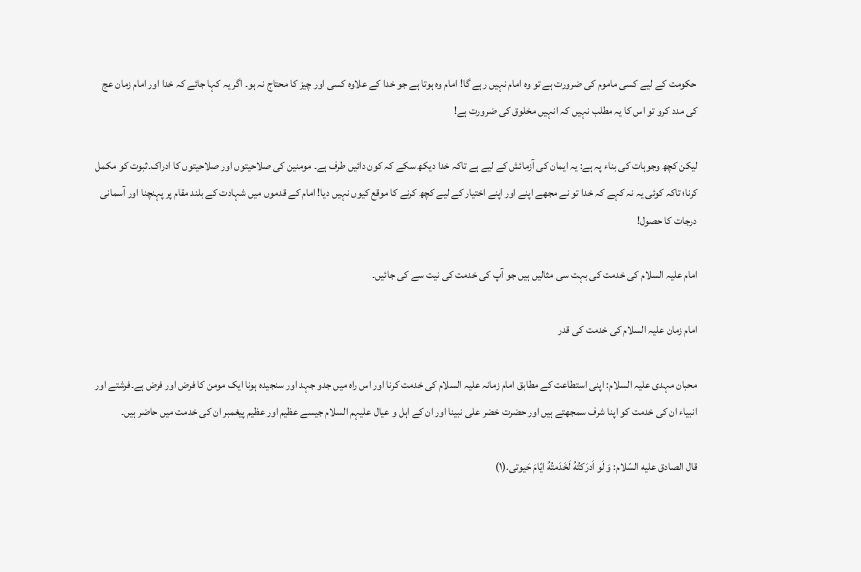حکومت کے لیے کسی ماموم کی ضرورت ہے تو وہ امام نہیں رہے گا! امام وہ ہوتا ہے جو خدا کے علاوہ کسی اور چیز کا محتاج نہ ہو۔ اگر یہ کہا جائے کہ خدا اور امام زمان عج کی مدد کرو تو اس کا یہ مطلب نہیں کہ انہیں مخلوق کی ضرورت ہے!

لیکن کچھ وجوہات کی بناء پہ ہے: یہ ایمان کی آزمائش کے لیے ہے تاکہ خدا دیکھ سکے کہ کون دائیں طرف ہے۔ مومنین کی صلاحیتوں اور صلاحیتوں کا ادراک۔ثبوت کو مکمل کرنا؛ تاکہ کوئی یہ نہ کہے کہ خدا تو نے مجھے اپنے اور اپنے اختیار کے لیے کچھ کرنے کا موقع کیوں نہیں دیا! امام کے قدموں میں شہادت کے بلند مقام پر پہنچنا اور آسمانی درجات کا حصول!

امام علیہ السلام کی خدمت کی بہت سی مثالیں ہیں جو آپ کی خدمت کی نیت سے کی جائیں۔

امام زمان علیہ السلام کی خدمت کی قدر

محبان مہدی علیہ السلام: اپنی استطاعت کے مطابق امام زمانہ علیہ السلام کی خدمت کرنا اور اس راہ میں جدو جہد اور سنجیدہ ہونا ایک مومن کا فرض اور فرض ہے۔فرشتے اور انبیاء ان کی خدمت کو اپنا شرف سمجھتے ہیں اور حضرت خضر علی نبینا اور ان کے اہل و عیال علیہم السلام جیسے عظیم اور عظیم پیغمبر ان کی خدمت میں حاضر ہیں۔

قال الصادق علیه السّلام: وَ لَو اَدرَکتُهُ لَخَدَمتُهُ ایّامَ حَیوتی.(۱)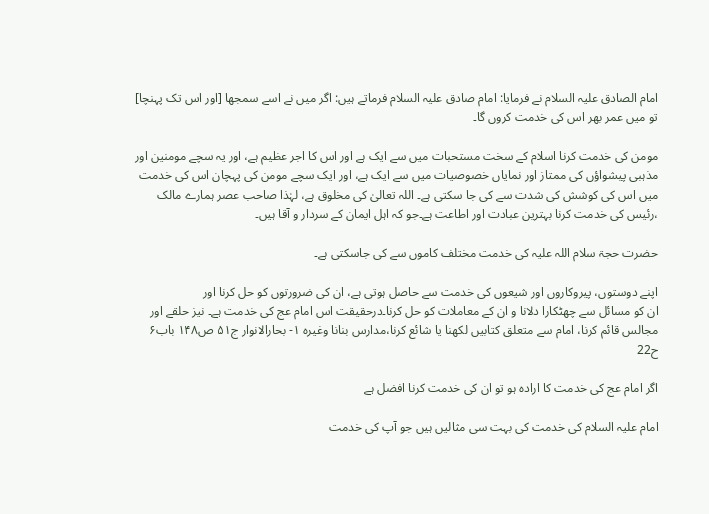امام الصادق علیہ السلام نے فرمایا: امام صادق علیہ السلام فرماتے ہیں: اگر میں نے اسے سمجھا [اور اس تک پہنچا] تو میں عمر بھر اس کی خدمت کروں گا۔

مومن کی خدمت کرنا اسلام کے سخت مستحبات میں سے ایک ہے اور اس کا اجر عظیم ہے، اور یہ سچے مومنین اور مذہبی پیشواؤں کی ممتاز اور نمایاں خصوصیات میں سے ایک ہے، اور ایک سچے مومن کی پہچان اس کی خدمت میں اس کی کوشش کی شدت سے کی جا سکتی ہے۔ اللہ تعالیٰ کی مخلوق ہے، لہٰذا صاحب عصر ہمارے مالک ،رئیس کی خدمت کرنا بہترین عبادت اور اطاعت ہے۔جو کہ اہل ایمان کے سردار و آقا ہیں۔

حضرت حجۃ سلام اللہ علیہ کی خدمت مختلف کاموں سے کی جاسکتی ہے۔

اپنے دوستوں، پیروکاروں اور شیعوں کی خدمت سے حاصل ہوتی ہے، ان کی ضرورتوں کو حل کرنا اور
ان کو مسائل سے چھٹکارا دلانا و ان کے معاملات کو حل کرنا۔درحقیقت اس امام عج کی خدمت ہے۔ نیز حلقے اور مجالس قائم کرنا، امام سے متعلق کتابیں لکھنا یا شائع کرنا،مدارس بنانا وغیرہ ۱- بحارالانوار ج۵۱ ص۱۴۸ باب۶ ح22

اگر امام عج کی خدمت کا ارادہ ہو تو ان کی خدمت کرنا افضل ہے

امام علیہ السلام کی خدمت کی بہت سی مثالیں ہیں جو آپ کی خدمت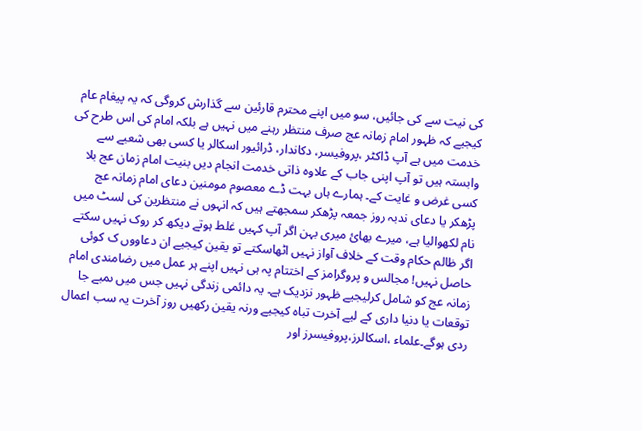کی نیت سے کی جائیں، سو میں اپنے محترم قارئین سے گذارش کروگی کہ یہ پیغام عام کیجیے کہ ظہور امام زمانہ عج صرف منتظر رہنے میں نہیں ہے بلکہ امام کی اس طرح کی خدمت میں ہے آپ ڈاکٹر ،پروفیسر، دکاندار، ڈرائیور اسکالر یا کسی بھی شعبے سے وابستہ ہیں تو آپ اپنی جاب کے علاوہ ذاتی خدمت انجام دیں بنیت امام زمان عج بلا کسی غرض و غایت کے۔ ہمارے ہاں بہت ڈے معصوم مومنین دعای امام زمانہ عج پڑھکر یا دعای ندبہ روز جمعہ پڑھکر سمجھتے ہیں کہ انہوں نے منتظرین کی لسٹ میں نام لکھوالیا ہے، میرے بھائ میری بہن اگر آپ کہیں غلط ہوتے دیکھ کر روک نہیں سکتے اگر ظالم حکام وقت کے خلاف آواز نہیں اٹھاسکتے تو یقین کیجیے ان دعاووں ک کوئی حاصل نہیں! مجالس و پروگرامز کے اختتام پہ ہی نہیں اپنے ہر عمل میں رضامندی امام زمانہ عج کو شامل کرلیجیے ظہور نزدیک ہے۔ یہ دائمی زندگی نہیں جس میں ںمبے جا توقعات یا دنیا داری کے لیے آخرت تباہ کیجیے ورنہ یقین رکھیں روز آخرت یہ سب اعمال ردی ہوگے۔علماء ،اسکالرز،پروفیسرز اور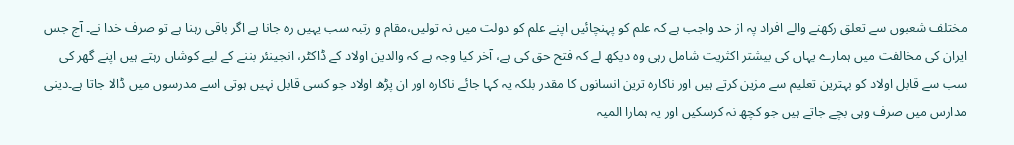مختلف شعبوں سے تعلق رکھنے والے افراد پہ از حد واجب ہے کہ علم کو پہنچائیں اپنے علم کو دولت میں نہ تولیں،مقام و رتبہ سب یہیں رہ جانا ہے اگر باقی رہنا ہے تو صرف خدا نے۔ آج جس ایران کی مخالفت میں ہمارے یہاں کی بیشتر اکثریت شامل رہی وہ دیکھ لے کہ فتح حق کی ہے، آخر کیا وجہ ہے کہ والدین اولاد کے ڈاکٹر، انجینئر بننے کے لیے کوشاں رہتے ہیں اپنے گھر کی سب سے قابل اولاد کو بہترین تعلیم سے مزین کرتے ہیں اور ناکارہ ترین انسانوں کا مقدر بلکہ یہ کہا جائے ناکارہ اور ان پڑھ اولاد جو کسی قابل نہیں ہوتی اسے مدرسوں میں ڈالا جاتا ہے۔دینی مدارس میں صرف وہی بچے جاتے ہیں جو کچھ نہ کرسکیں اور یہ ہمارا المیہ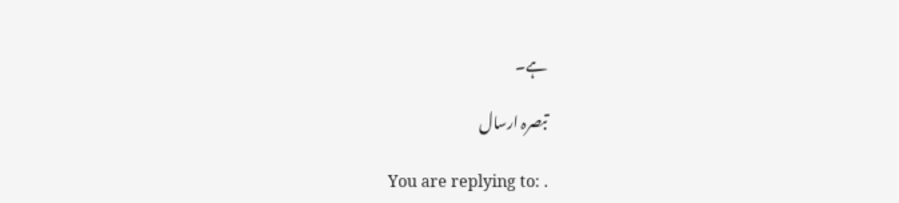ہے۔

تبصرہ ارسال

You are replying to: .